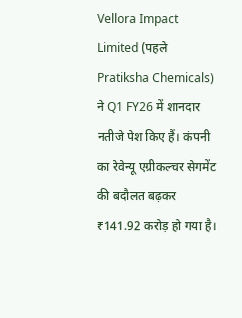Vellora Impact Limited (पहले Pratiksha Chemicals) ने Q1 FY26 में शानदार नतीजे पेश किए हैं। कंपनी का रेवेन्यू एग्रीकल्चर सेगमेंट की बदौलत बढ़कर ₹141.92 करोड़ हो गया है।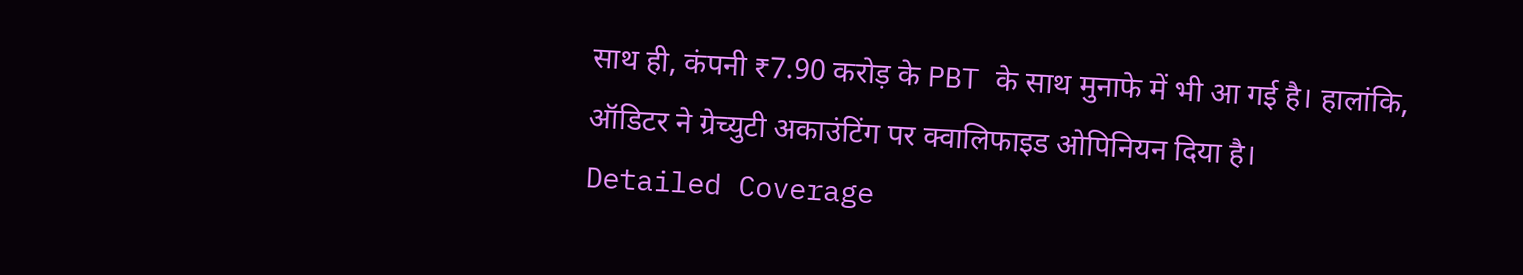साथ ही, कंपनी ₹7.90 करोड़ के PBT के साथ मुनाफे में भी आ गई है। हालांकि, ऑडिटर ने ग्रेच्युटी अकाउंटिंग पर क्वालिफाइड ओपिनियन दिया है।
Detailed Coverage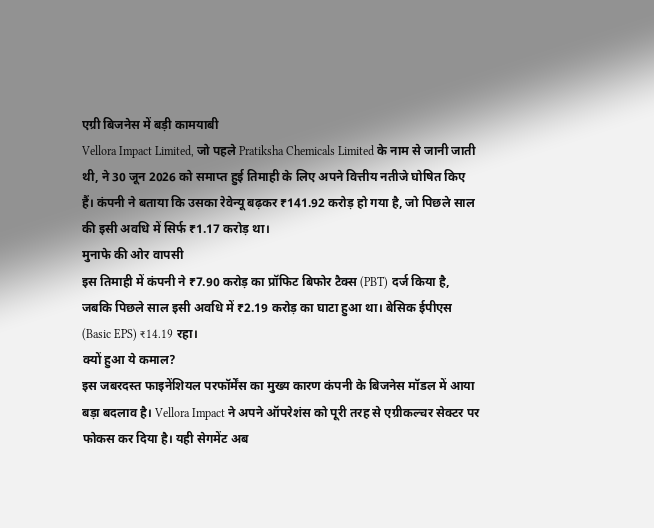एग्री बिजनेस में बड़ी कामयाबी
Vellora Impact Limited, जो पहले Pratiksha Chemicals Limited के नाम से जानी जाती थी, ने 30 जून 2026 को समाप्त हुई तिमाही के लिए अपने वित्तीय नतीजे घोषित किए हैं। कंपनी ने बताया कि उसका रेवेन्यू बढ़कर ₹141.92 करोड़ हो गया है, जो पिछले साल की इसी अवधि में सिर्फ ₹1.17 करोड़ था।
मुनाफे की ओर वापसी
इस तिमाही में कंपनी ने ₹7.90 करोड़ का प्रॉफिट बिफोर टैक्स (PBT) दर्ज किया है, जबकि पिछले साल इसी अवधि में ₹2.19 करोड़ का घाटा हुआ था। बेसिक ईपीएस (Basic EPS) ₹14.19 रहा।
क्यों हुआ ये कमाल?
इस जबरदस्त फाइनेंशियल परफॉर्मेंस का मुख्य कारण कंपनी के बिजनेस मॉडल में आया बड़ा बदलाव है। Vellora Impact ने अपने ऑपरेशंस को पूरी तरह से एग्रीकल्चर सेक्टर पर फोकस कर दिया है। यही सेगमेंट अब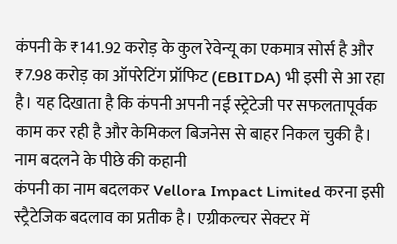कंपनी के ₹141.92 करोड़ के कुल रेवेन्यू का एकमात्र सोर्स है और ₹7.98 करोड़ का ऑपरेटिंग प्रॉफिट (EBITDA) भी इसी से आ रहा है। यह दिखाता है कि कंपनी अपनी नई स्ट्रेटेजी पर सफलतापूर्वक काम कर रही है और केमिकल बिजनेस से बाहर निकल चुकी है।
नाम बदलने के पीछे की कहानी
कंपनी का नाम बदलकर Vellora Impact Limited करना इसी स्ट्रैटेजिक बदलाव का प्रतीक है। एग्रीकल्चर सेक्टर में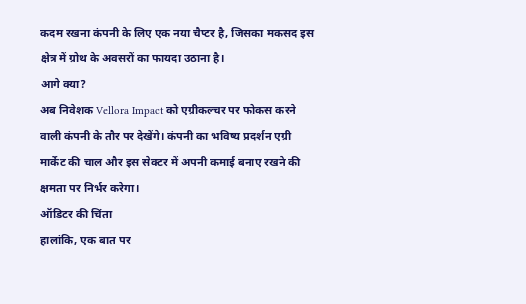कदम रखना कंपनी के लिए एक नया चैप्टर है, जिसका मकसद इस क्षेत्र में ग्रोथ के अवसरों का फायदा उठाना है।
आगे क्या?
अब निवेशक Vellora Impact को एग्रीकल्चर पर फोकस करने वाली कंपनी के तौर पर देखेंगे। कंपनी का भविष्य प्रदर्शन एग्री मार्केट की चाल और इस सेक्टर में अपनी कमाई बनाए रखने की क्षमता पर निर्भर करेगा।
ऑडिटर की चिंता
हालांकि, एक बात पर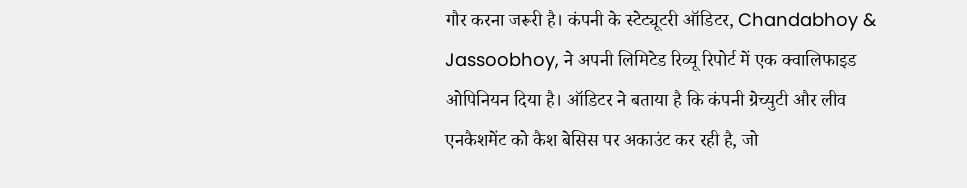गौर करना जरूरी है। कंपनी के स्टेट्यूटरी ऑडिटर, Chandabhoy & Jassoobhoy, ने अपनी लिमिटेड रिव्यू रिपोर्ट में एक क्वालिफाइड ओपिनियन दिया है। ऑडिटर ने बताया है कि कंपनी ग्रेच्युटी और लीव एनकैशमेंट को कैश बेसिस पर अकाउंट कर रही है, जो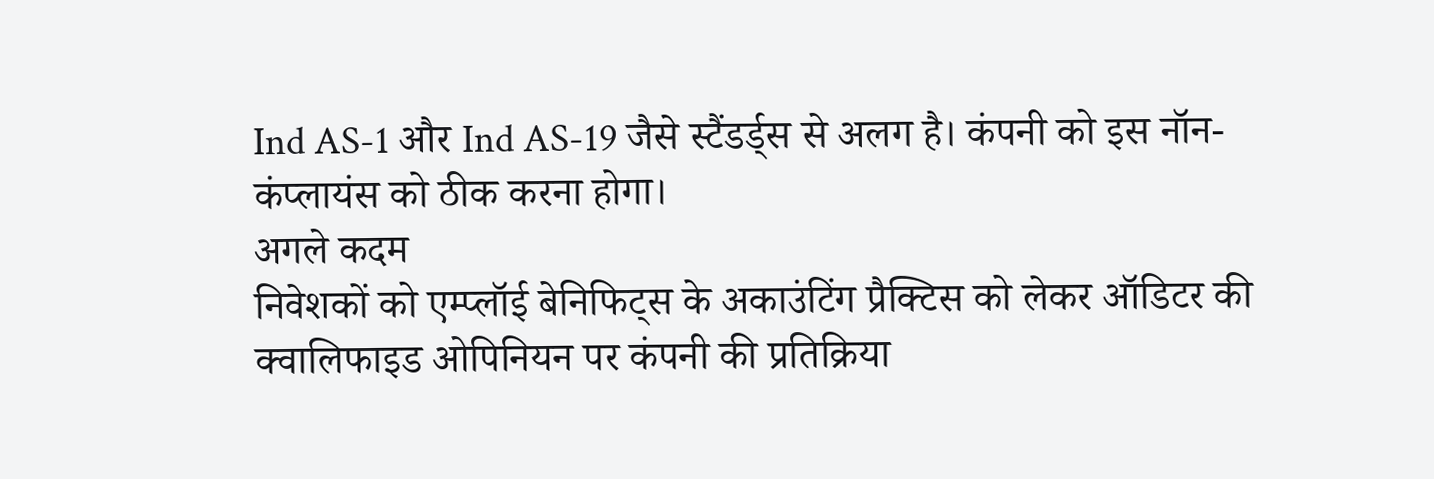Ind AS-1 और Ind AS-19 जैसे स्टैंडर्ड्स से अलग है। कंपनी को इस नॉन-कंप्लायंस को ठीक करना होगा।
अगले कदम
निवेशकों को एम्प्लॉई बेनिफिट्स के अकाउंटिंग प्रैक्टिस को लेकर ऑडिटर की क्वालिफाइड ओपिनियन पर कंपनी की प्रतिक्रिया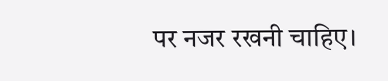पर नजर रखनी चाहिए।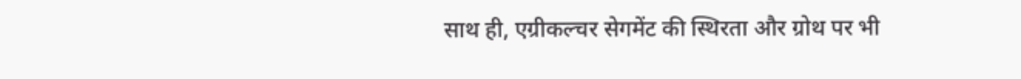साथ ही, एग्रीकल्चर सेगमेंट की स्थिरता और ग्रोथ पर भी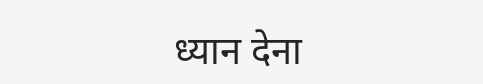ध्यान देना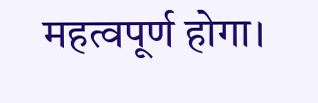महत्वपूर्ण होगा।